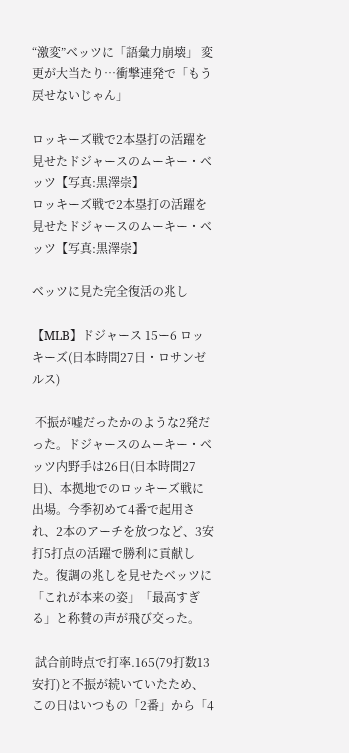“激変”ベッツに「語彙力崩壊」 変更が大当たり…衝撃連発で「もう戻せないじゃん」

ロッキーズ戦で2本塁打の活躍を見せたドジャースのムーキー・ベッツ【写真:黒澤崇】
ロッキーズ戦で2本塁打の活躍を見せたドジャースのムーキー・ベッツ【写真:黒澤崇】

ベッツに見た完全復活の兆し

【MLB】ドジャース 15ー6 ロッキーズ(日本時間27日・ロサンゼルス)

 不振が嘘だったかのような2発だった。ドジャースのムーキー・ベッツ内野手は26日(日本時間27日)、本拠地でのロッキーズ戦に出場。今季初めて4番で起用され、2本のアーチを放つなど、3安打5打点の活躍で勝利に貢献した。復調の兆しを見せたベッツに「これが本来の姿」「最高すぎる」と称賛の声が飛び交った。

 試合前時点で打率.165(79打数13安打)と不振が続いていたため、この日はいつもの「2番」から「4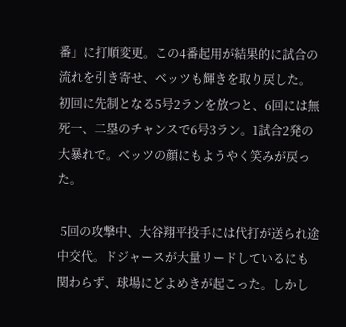番」に打順変更。この4番起用が結果的に試合の流れを引き寄せ、ベッツも輝きを取り戻した。初回に先制となる5号2ランを放つと、6回には無死一、二塁のチャンスで6号3ラン。1試合2発の大暴れで。ベッツの顔にもようやく笑みが戻った。

 5回の攻撃中、大谷翔平投手には代打が送られ途中交代。ドジャースが大量リードしているにも関わらず、球場にどよめきが起こった。しかし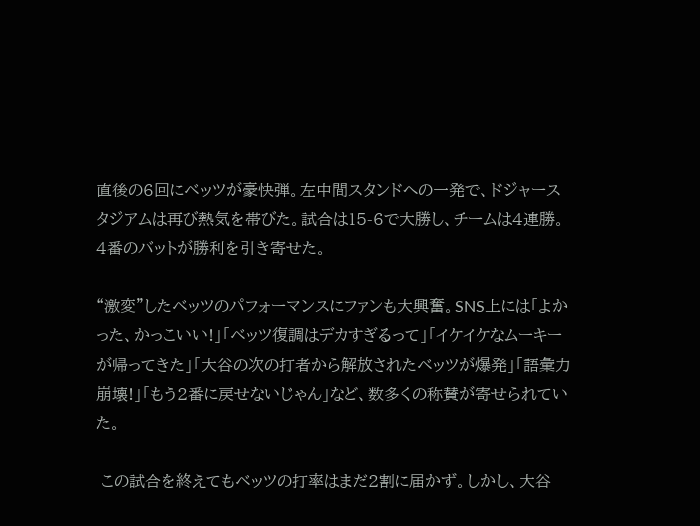直後の6回にベッツが豪快弾。左中間スタンドへの一発で、ドジャースタジアムは再び熱気を帯びた。試合は15-6で大勝し、チームは4連勝。4番のバットが勝利を引き寄せた。

“激変”したベッツのパフォーマンスにファンも大興奮。SNS上には「よかった、かっこいい!」「ベッツ復調はデカすぎるって」「イケイケなムーキーが帰ってきた」「大谷の次の打者から解放されたベッツが爆発」「語彙力崩壊!」「もう2番に戻せないじゃん」など、数多くの称賛が寄せられていた。

 この試合を終えてもベッツの打率はまだ2割に届かず。しかし、大谷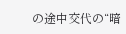の途中交代の“暗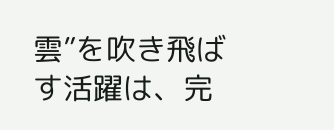雲”を吹き飛ばす活躍は、完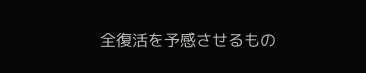全復活を予感させるもの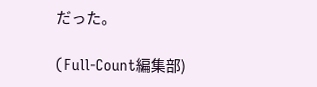だった。

(Full-Count編集部)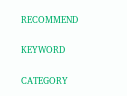RECOMMEND

KEYWORD

CATEGORY